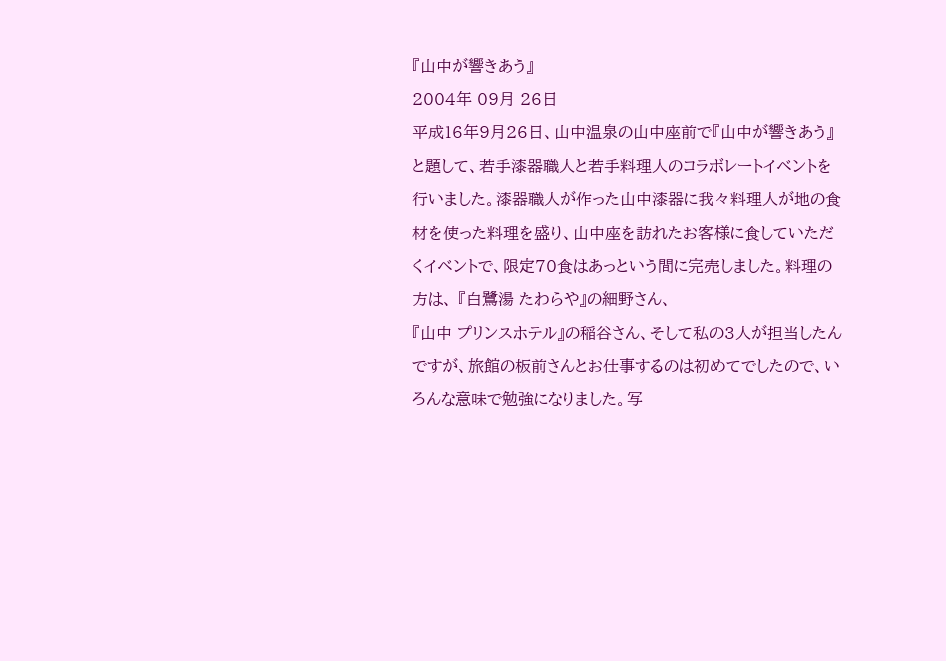『山中が響きあう』
2004年 09月 26日
平成16年9月26日、山中温泉の山中座前で『山中が響きあう』と題して、若手漆器職人と若手料理人のコラボレートイベントを行いました。漆器職人が作った山中漆器に我々料理人が地の食材を使った料理を盛り、山中座を訪れたお客様に食していただくイベントで、限定70食はあっという間に完売しました。料理の方は、 『白鷺湯 たわらや』の細野さん、
『山中 プリンスホテル』の稲谷さん、そして私の3人が担当したんですが、旅館の板前さんとお仕事するのは初めてでしたので、いろんな意味で勉強になりました。写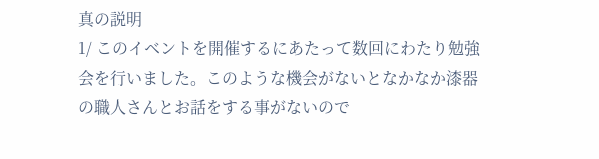真の説明
1/ このイベントを開催するにあたって数回にわたり勉強会を行いました。このような機会がないとなかなか漆器の職人さんとお話をする事がないので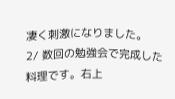凄く刺激になりました。
2/ 数回の勉強会で完成した料理です。右上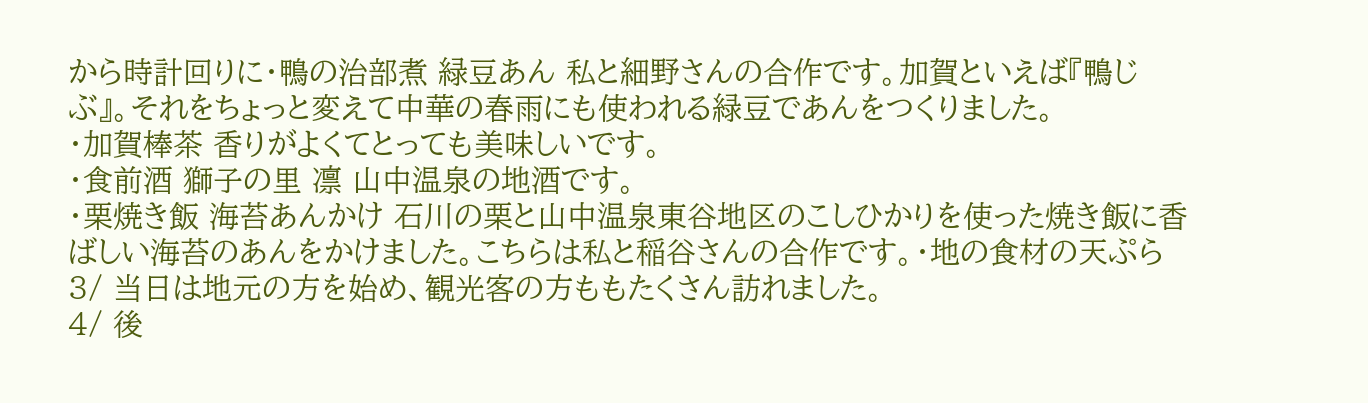から時計回りに・鴨の治部煮 緑豆あん 私と細野さんの合作です。加賀といえば『鴨じぶ』。それをちょっと変えて中華の春雨にも使われる緑豆であんをつくりました。
・加賀棒茶 香りがよくてとっても美味しいです。
・食前酒 獅子の里 凛 山中温泉の地酒です。
・栗焼き飯 海苔あんかけ 石川の栗と山中温泉東谷地区のこしひかりを使った焼き飯に香ばしい海苔のあんをかけました。こちらは私と稲谷さんの合作です。・地の食材の天ぷら
3/ 当日は地元の方を始め、観光客の方ももたくさん訪れました。
4/ 後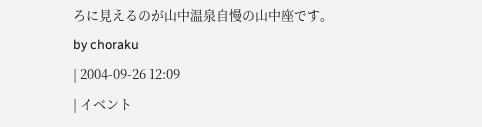ろに見えるのが山中温泉自慢の山中座です。
by choraku
| 2004-09-26 12:09
| イベント